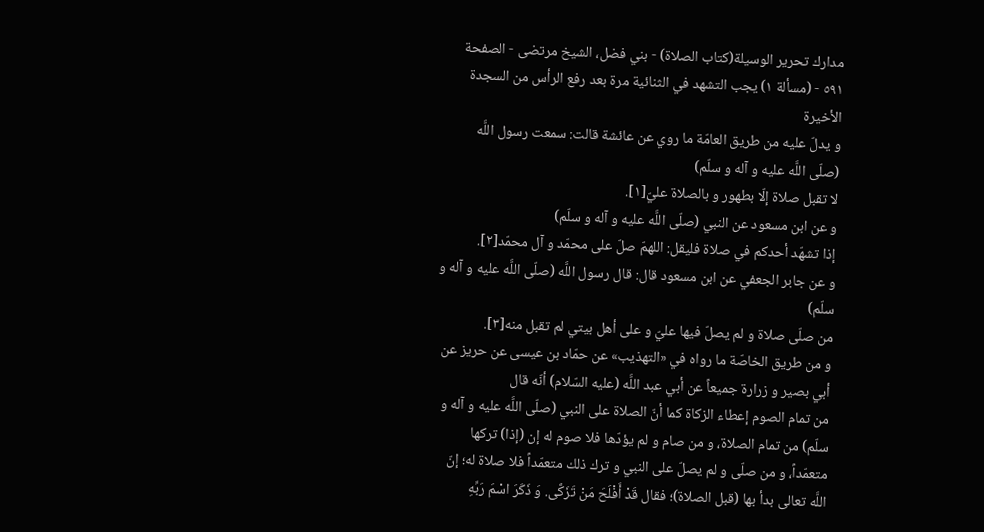مدارك تحرير الوسيلة(كتاب الصلاة) - بني فضل، الشيخ مرتضى - الصفحة ٥٩١ - (مسألة ١) يجب التشهد في الثنائية مرة بعد رفع الرأس من السجدة الأخيرة
و يدلّ عليه من طريق العامّة ما روي عن عائشة قالت: سمعت رسول اللَّه (صلّى اللَّه عليه و آله و سلّم)
لا تقبل صلاة إلّا بطهور و بالصلاة عليّ[١].
و عن ابن مسعود عن النبي (صلّى اللَّه عليه و آله و سلّم)
إذا تشهّد أحدكم في صلاة فليقل: اللهمّ صلّ على محمّد و آل محمّد[٢].
و عن جابر الجعفي عن ابن مسعود قال: قال رسول اللَّه (صلّى اللَّه عليه و آله و سلّم)
من صلّى صلاة و لم يصلّ فيها عليّ و على أهل بيتي لم تقبل منه[٣].
و من طريق الخاصّة ما رواه في «التهذيب» عن حمّاد بن عيسى عن حريز عن أبي بصير و زرارة جميعاً عن أبي عبد اللَّه (عليه السّلام) أنّه قال
من تمام الصوم إعطاء الزكاة كما أنّ الصلاة على النبي (صلّى اللَّه عليه و آله و سلّم) من تمام الصلاة، و من صام و لم يؤدّها فلا صوم له إن (إذا) تركها متعمّداً، و من صلّى و لم يصلّ على النبي و ترك ذلك متعمّداً فلا صلاة له؛ إنّ اللَّه تعالى بدأ بها (قبل الصلاة)؛ فقال قَدْ أَفْلَحَ مَنْ تَزَكَّى. وَ ذَكَرَ اسْمَ رَبِّهِ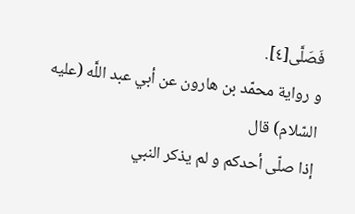فَصَلَّى[٤].
و رواية محمّد بن هارون عن أبي عبد اللَّه (عليه السّلام) قال
إذا صلّى أحدكم و لم يذكر النبي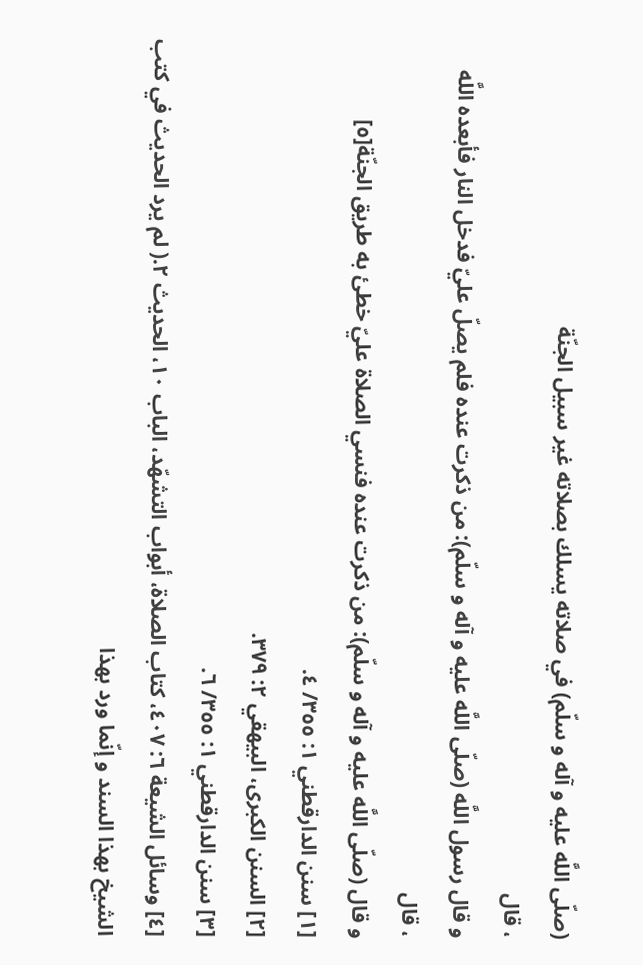(صلّى اللَّه عليه و آله و سلّم) في صلاته يسلك بصلاته غير سبيل الجنّة
، قال
و قال رسول اللَّه (صلّى اللَّه عليه و آله و سلّم): من ذكرت عنده فلم يصلّ عليّ فدخل النار فأبعده اللَّه
، قال
و قال (صلّى اللَّه عليه و آله و سلّم): من ذكرت عنده فنسي الصلاة عليّ خطئ به طريق الجنّة[٥]
[١] سنن الدارقطني ١: ٣٥٥/ ٤.
[٢] السنن الكبرى، البيهقي ٢: ٣٧٩.
[٣] سنن الدارقطني ١: ٣٥٥/ ٦.
[٤] وسائل الشيعة ٦: ٤٠٧، كتاب الصلاة، أبواب التشهّد، الباب ١٠، الحديث ٢.( لم يرد الحديث في كتب الشيخ بهذا السند و إنّما ورد بهذا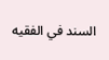السند في الفقيه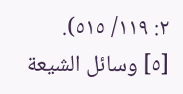٢: ١١٩/ ٥١٥).
[٥] وسائل الشيعة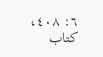٦: ٤٠٨، كتاب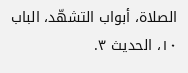الصلاة، أبواب التشهّد، الباب ١٠، الحديث ٣.